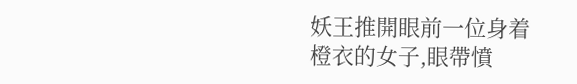妖王推開眼前一位身着橙衣的女子,眼帶憤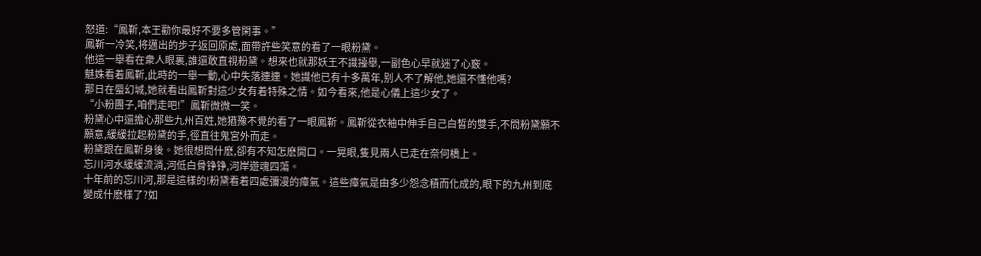怒道:“鳳靳,本王勸你最好不要多管閑事。”
鳳靳一冷笑,将邁出的步子返回原處,面帶許些笑意的看了一眼粉黛。
他這一舉看在衆人眼裏,誰還敢直視粉黛。想來也就那妖王不識擡舉,一副色心早就迷了心竅。
魅姝看着鳳靳,此時的一舉一動,心中失落連連。她識他已有十多萬年,别人不了解他,她還不懂他嗎?
那日在蜃幻城,她就看出鳳靳對這少女有着特殊之情。如今看來,他是心儀上這少女了。
“小粉團子,咱們走吧!”鳳靳微微一笑。
粉黛心中還擔心那些九州百姓,她猶豫不覺的看了一眼鳳靳。鳳靳從衣袖中伸手自己白皙的雙手,不問粉黛願不願意,緩緩拉起粉黛的手,徑直往鬼宮外而走。
粉黛跟在鳳靳身後。她很想問什麽,卻有不知怎麽開口。一晃眼,隻見兩人已走在奈何橋上。
忘川河水緩緩流淌,河低白骨铮铮,河岸遊魂四蕩。
十年前的忘川河,那是這樣的!粉黛看着四處彌漫的瘴氣。這些瘴氣是由多少怨念積而化成的,眼下的九州到底變成什麽樣了?如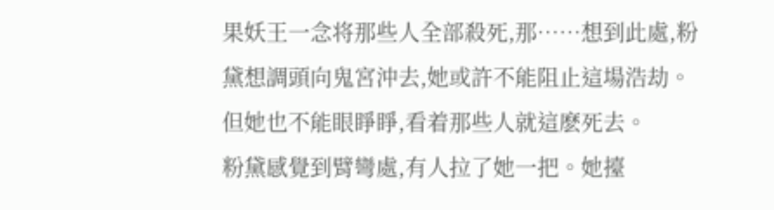果妖王一念将那些人全部殺死,那……想到此處,粉黛想調頭向鬼宮沖去,她或許不能阻止這場浩劫。但她也不能眼睜睜,看着那些人就這麽死去。
粉黛感覺到臂彎處,有人拉了她一把。她擡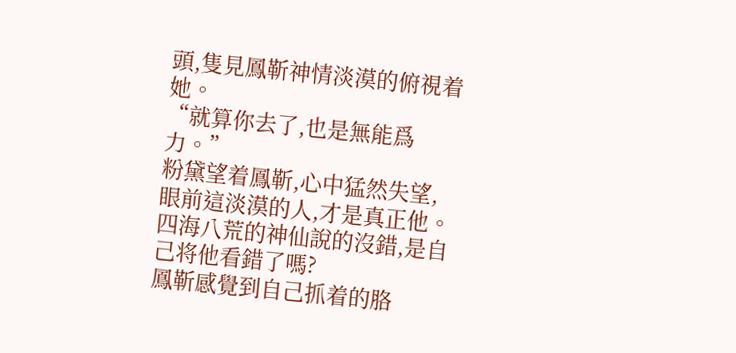頭,隻見鳳靳神情淡漠的俯視着她。
“就算你去了,也是無能爲力。”
粉黛望着鳳靳,心中猛然失望,眼前這淡漠的人,才是真正他。四海八荒的神仙說的沒錯,是自己将他看錯了嗎?
鳳靳感覺到自己抓着的胳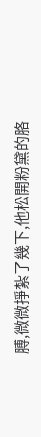膊,微微掙紮了幾下,他松開粉黛的胳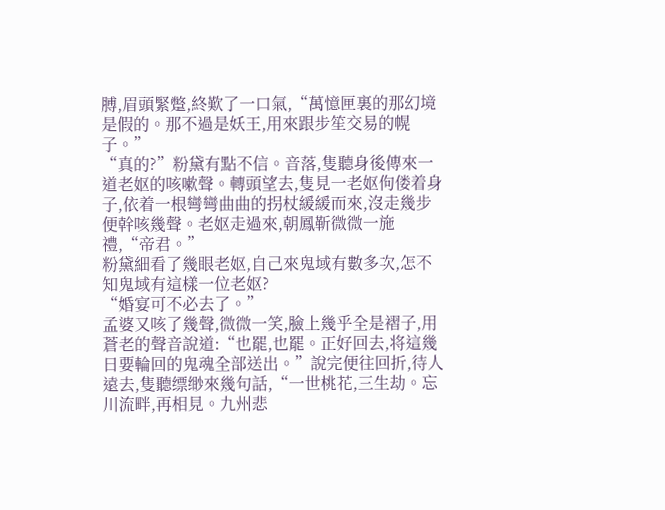膊,眉頭緊蹩,終歎了一口氣,“萬憶匣裏的那幻境是假的。那不過是妖王,用來跟步笙交易的幌子。”
“真的?”粉黛有點不信。音落,隻聽身後傳來一道老妪的咳嗽聲。轉頭望去,隻見一老妪佝偻着身子,依着一根彎彎曲曲的拐杖緩緩而來,沒走幾步便幹咳幾聲。老妪走過來,朝鳳靳微微一施禮,“帝君。”
粉黛細看了幾眼老妪,自己來鬼域有數多次,怎不知鬼域有這樣一位老妪?
“婚宴可不必去了。”
孟婆又咳了幾聲,微微一笑,臉上幾乎全是褶子,用蒼老的聲音說道:“也罷,也罷。正好回去,将這幾日要輪回的鬼魂全部送出。”說完便往回折,待人遠去,隻聽缥缈來幾句話,“一世桃花,三生劫。忘川流畔,再相見。九州悲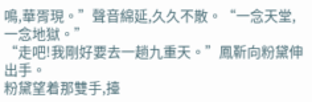鳴,華胥現。”聲音綿延,久久不散。“一念天堂,一念地獄。”
“走吧!我剛好要去一趟九重天。”鳳靳向粉黛伸出手。
粉黛望着那雙手,擡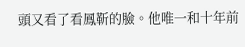頭又看了看鳳靳的臉。他唯一和十年前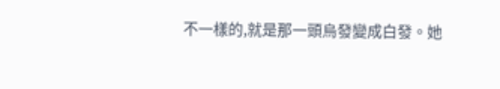不一樣的,就是那一頭烏發變成白發。她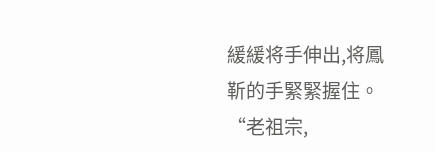緩緩将手伸出,将鳳靳的手緊緊握住。
“老祖宗,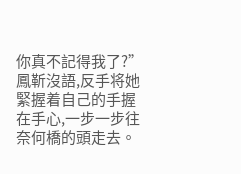你真不記得我了?”
鳳靳沒語,反手将她緊握着自己的手握在手心,一步一步往奈何橋的頭走去。